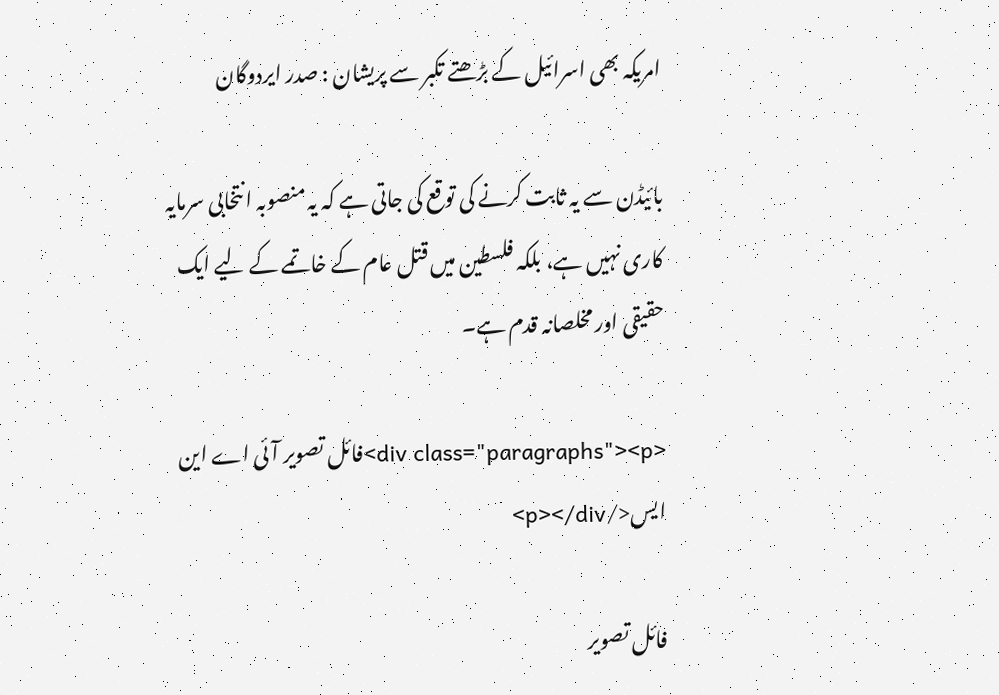امریکہ بھی اسرائیل کے بڑھتے تکبر سے پریشان : صدر ایردوگان

بائیڈن سے یہ ثابت کرنے کی توقع کی جاتی ہے کہ یہ منصوبہ انتخابی سرمایہ کاری نہیں ہے، بلکہ فلسطین میں قتل عام کے خاتمے کے لیے ایک حقیقی اور مخلصانہ قدم ہے۔

<div class="paragraphs"><p>فائل تصویر آئی اے این ایس</p></div>

فائل تصویر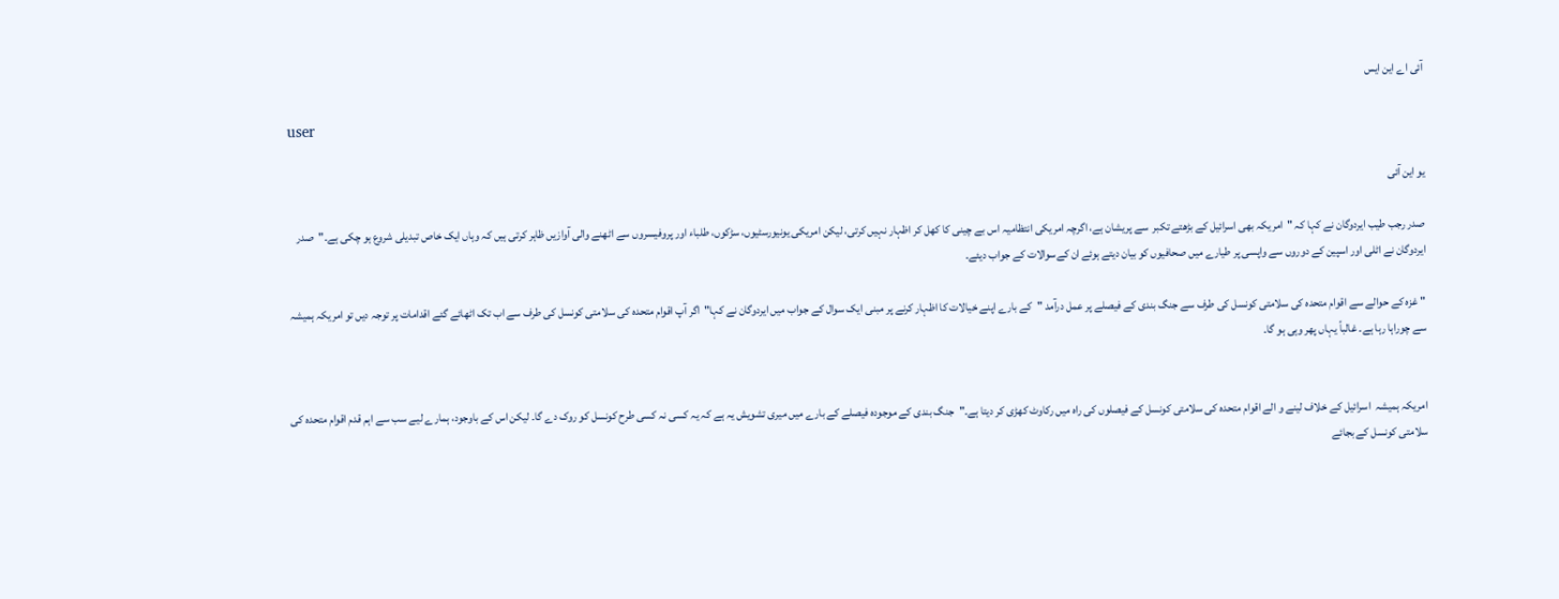آئی اے این ایس

user

یو این آئی

صدر رجب طیب ایردوگان نے کہا کہ "امریکہ بھی اسرائیل کے بڑھتے تکبر  سے پریشان ہے، اگرچہ امریکی انتظامیہ اس بے چینی کا کھل کر اظہار نہیں کرتی، لیکن امریکی یونیورسٹیوں، سڑکوں، طلباء اور پروفیسروں سے اٹھنے والی آوازیں ظاہر کرتی ہیں کہ وہاں ایک خاص تبدیلی شروع ہو چکی ہے۔"صدر ایردوگان نے اٹلی اور اسپین کے دوروں سے واپسی پر طیارے میں صحافیوں کو بیان دیتے ہوئے ان کےسوالات کے جواب دیئے۔

"غزہ کے حوالے سے اقوام متحدہ کی سلامتی کونسل کی طرف سے جنگ بندی کے فیصلے پر عمل درآمد "کے بارے اپنے خیالات کا اظہار کرنے پر مبنی ایک سوال کے جواب میں ایردوگان نے کہا"اگر آپ اقوام متحدہ کی سلامتی کونسل کی طرف سے اب تک اٹھائے گئے اقدامات پر توجہ دیں تو امریکہ ہمیشہ سے چوراہا رہا ہے۔ غالباً یہاں پھر وہی ہو گا۔


امریکہ ہمیشہ  اسرائیل کے خلاف لینے و الے اقوام متحدہ کی سلامتی کونسل کے فیصلوں کی راہ میں رکاوٹ کھڑی کر دیتا ہے۔"جنگ بندی کے موجودہ فیصلے کے بارے میں میری تشویش یہ ہے کہ یہ کسی نہ کسی طرح کونسل کو روک دے گا۔ لیکن اس کے باوجود، ہمارے لیے سب سے اہم قدم اقوام متحدہ کی سلامتی کونسل کے بجائے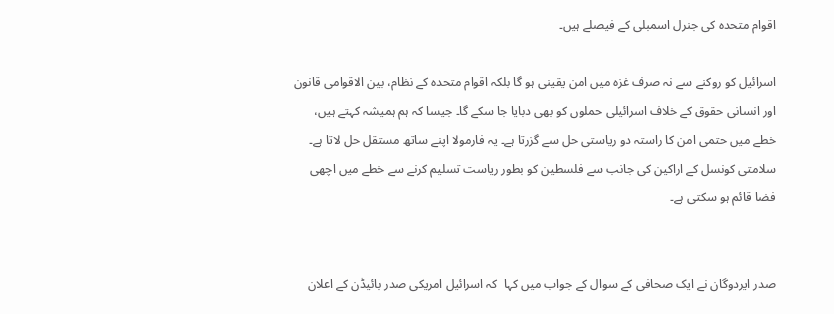اقوام متحدہ کی جنرل اسمبلی کے فیصلے ہیں۔

اسرائیل کو روکنے سے نہ صرف غزہ میں امن یقینی ہو گا بلکہ اقوام متحدہ کے نظام، بین الاقوامی قانون اور انسانی حقوق کے خلاف اسرائیلی حملوں کو بھی دبایا جا سکے گا۔ جیسا کہ ہم ہمیشہ کہتے ہیں، خطے میں حتمی امن کا راستہ دو ریاستی حل سے گزرتا ہے۔ یہ فارمولا اپنے ساتھ مستقل حل لاتا ہے۔ سلامتی کونسل کے اراکین کی جانب سے فلسطین کو بطور ریاست تسلیم کرنے سے خطے میں اچھی فضا قائم ہو سکتی ہے۔


صدر ایردوگان نے ایک صحافی کے سوال کے جواب میں کہا  کہ اسرائیل امریکی صدر بائیڈن کے اعلان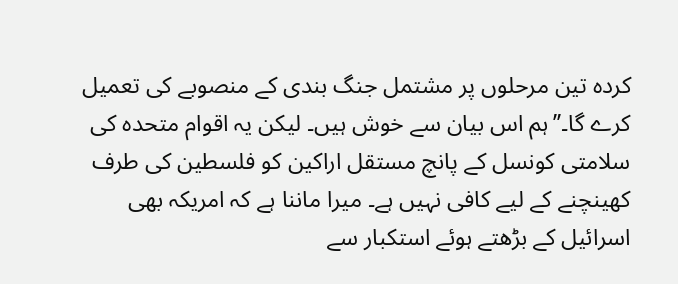کردہ تین مرحلوں پر مشتمل جنگ بندی کے منصوبے کی تعمیل کرے گا۔’’ہم اس بیان سے خوش ہیں۔ لیکن یہ اقوام متحدہ کی سلامتی کونسل کے پانچ مستقل اراکین کو فلسطین کی طرف کھینچنے کے لیے کافی نہیں ہے۔ میرا ماننا ہے کہ امریکہ بھی اسرائیل کے بڑھتے ہوئے استکبار سے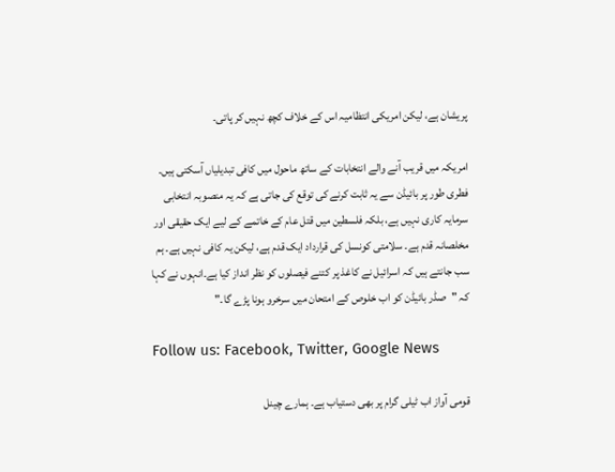پریشان ہے، لیکن امریکی انتظامیہ اس کے خلاف کچھ نہیں کر پاتی۔

امریکہ میں قریب آنے والے انتخابات کے ساتھ ماحول میں کافی تبدیلیاں آسکتی ہیں۔ فطری طور پر بائیڈن سے یہ ثابت کرنے کی توقع کی جاتی ہے کہ یہ منصوبہ انتخابی سرمایہ کاری نہیں ہے، بلکہ فلسطین میں قتل عام کے خاتمے کے لیے ایک حقیقی اور مخلصانہ قدم ہے۔ سلامتی کونسل کی قرارداد ایک قدم ہے، لیکن یہ کافی نہیں ہے۔ ہم سب جانتے ہیں کہ اسرائیل نے کاغذ پر کتنے فیصلوں کو نظر انداز کیا ہے۔انہوں نے کہا کہ "صڈر بائیڈن کو اب خلوص کے امتحان میں سرخرو ہونا پڑے گا۔"

Follow us: Facebook, Twitter, Google News

قومی آواز اب ٹیلی گرام پر بھی دستیاب ہے۔ ہمارے چینل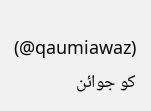(qaumiawaz@) کو جوائن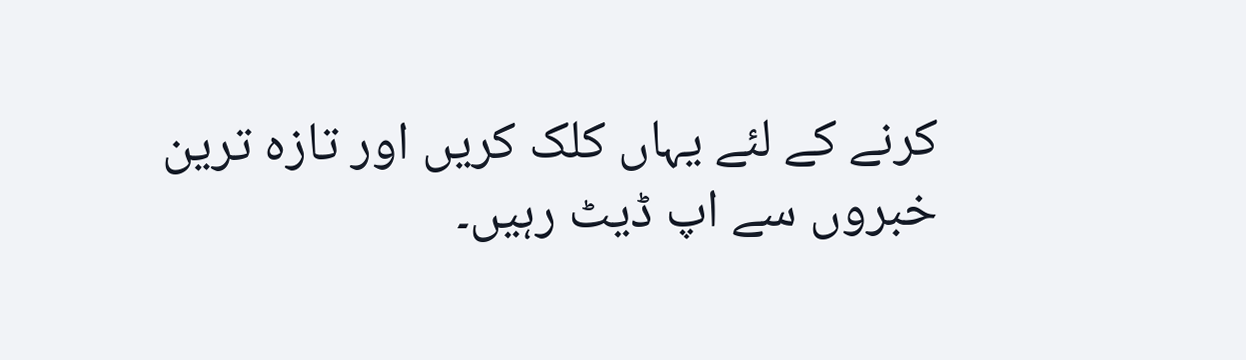کرنے کے لئے یہاں کلک کریں اور تازہ ترین خبروں سے اپ ڈیٹ رہیں۔